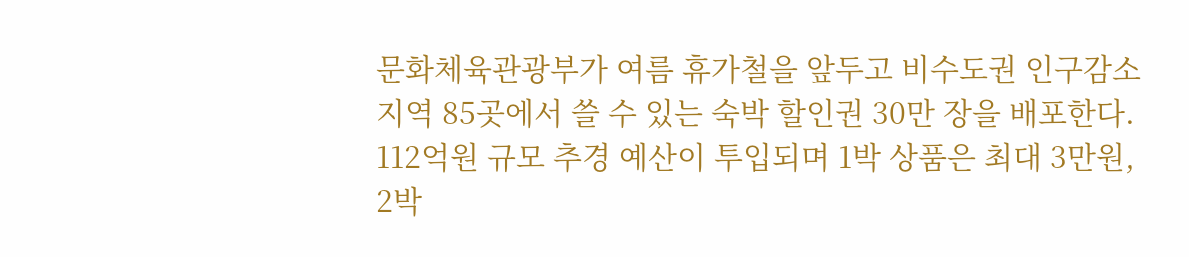문화체육관광부가 여름 휴가철을 앞두고 비수도권 인구감소지역 85곳에서 쓸 수 있는 숙박 할인권 30만 장을 배포한다. 112억원 규모 추경 예산이 투입되며 1박 상품은 최대 3만원, 2박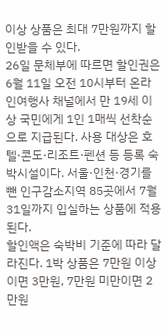이상 상품은 최대 7만원까지 할인받을 수 있다.
26일 문체부에 따르면 할인권은 6월 11일 오전 10시부터 온라인여행사 채널에서 만 19세 이상 국민에게 1인 1매씩 선착순으로 지급된다. 사용 대상은 호텔·콘도·리조트·펜션 등 등록 숙박시설이다. 서울·인천·경기를 뺀 인구감소지역 85곳에서 7월 31일까지 입실하는 상품에 적용된다.
할인액은 숙박비 기준에 따라 달라진다. 1박 상품은 7만원 이상이면 3만원, 7만원 미만이면 2만원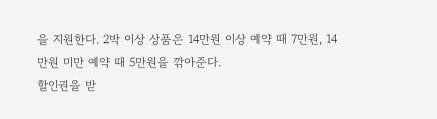을 지원한다. 2박 이상 상품은 14만원 이상 예약 때 7만원, 14만원 미만 예약 때 5만원을 깎아준다.
할인권을 받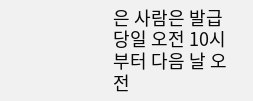은 사람은 발급 당일 오전 10시부터 다음 날 오전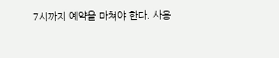7시까지 예약을 마쳐야 한다. 사용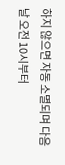하지 않으면 자동 소멸되며 다음 날 오전 10시부터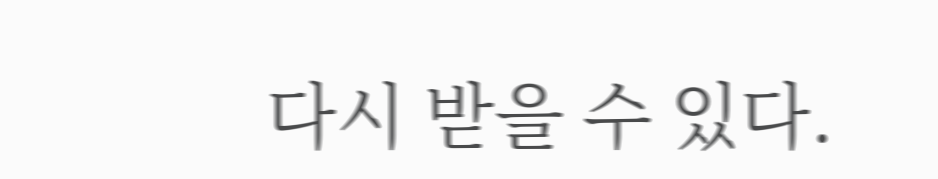다시 받을 수 있다.